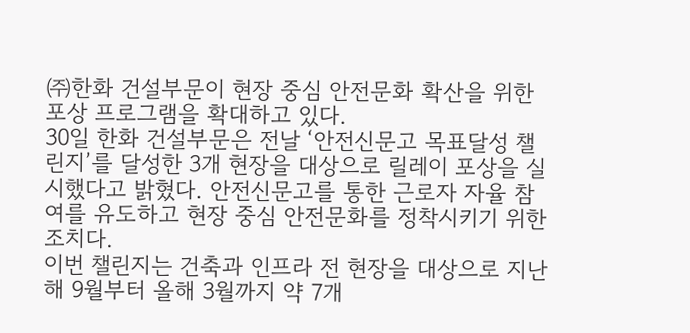㈜한화 건설부문이 현장 중심 안전문화 확산을 위한 포상 프로그램을 확대하고 있다.
30일 한화 건설부문은 전날 ‘안전신문고 목표달성 챌린지’를 달성한 3개 현장을 대상으로 릴레이 포상을 실시했다고 밝혔다. 안전신문고를 통한 근로자 자율 참여를 유도하고 현장 중심 안전문화를 정착시키기 위한 조치다.
이번 챌린지는 건축과 인프라 전 현장을 대상으로 지난해 9월부터 올해 3월까지 약 7개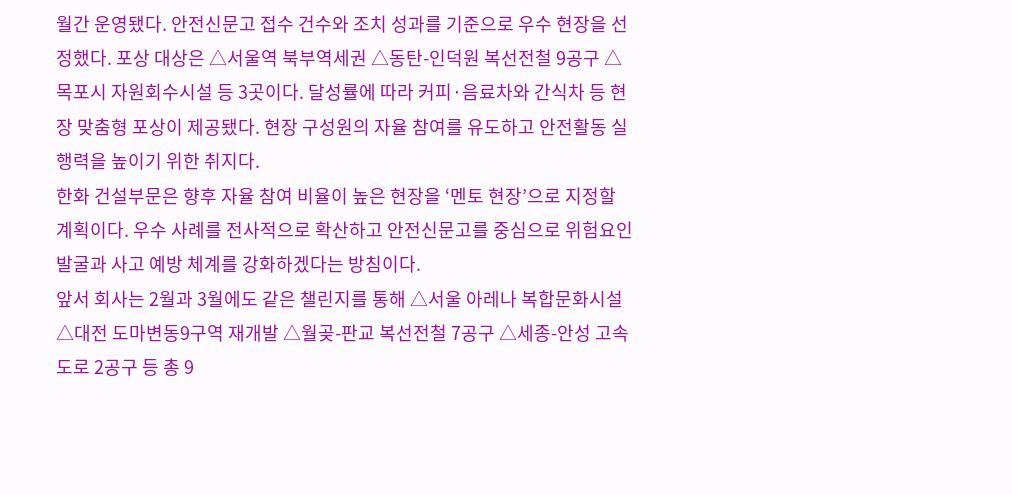월간 운영됐다. 안전신문고 접수 건수와 조치 성과를 기준으로 우수 현장을 선정했다. 포상 대상은 △서울역 북부역세권 △동탄-인덕원 복선전철 9공구 △목포시 자원회수시설 등 3곳이다. 달성률에 따라 커피·음료차와 간식차 등 현장 맞춤형 포상이 제공됐다. 현장 구성원의 자율 참여를 유도하고 안전활동 실행력을 높이기 위한 취지다.
한화 건설부문은 향후 자율 참여 비율이 높은 현장을 ‘멘토 현장’으로 지정할 계획이다. 우수 사례를 전사적으로 확산하고 안전신문고를 중심으로 위험요인 발굴과 사고 예방 체계를 강화하겠다는 방침이다.
앞서 회사는 2월과 3월에도 같은 챌린지를 통해 △서울 아레나 복합문화시설 △대전 도마변동9구역 재개발 △월곶-판교 복선전철 7공구 △세종-안성 고속도로 2공구 등 총 9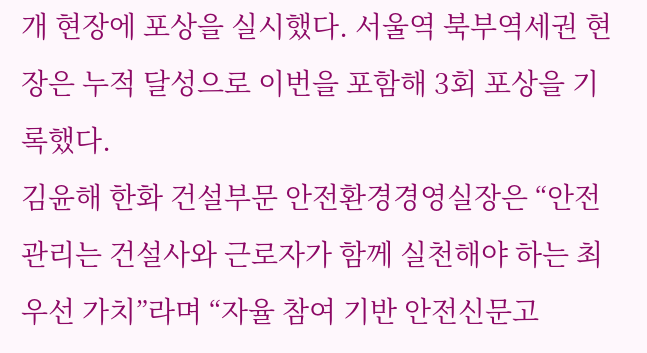개 현장에 포상을 실시했다. 서울역 북부역세권 현장은 누적 달성으로 이번을 포함해 3회 포상을 기록했다.
김윤해 한화 건설부문 안전환경경영실장은 “안전관리는 건설사와 근로자가 함께 실천해야 하는 최우선 가치”라며 “자율 참여 기반 안전신문고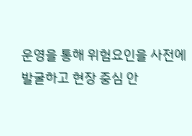운영을 통해 위험요인을 사전에 발굴하고 현장 중심 안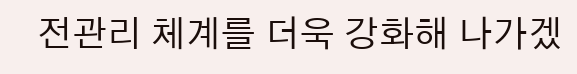전관리 체계를 더욱 강화해 나가겠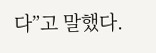다”고 말했다.